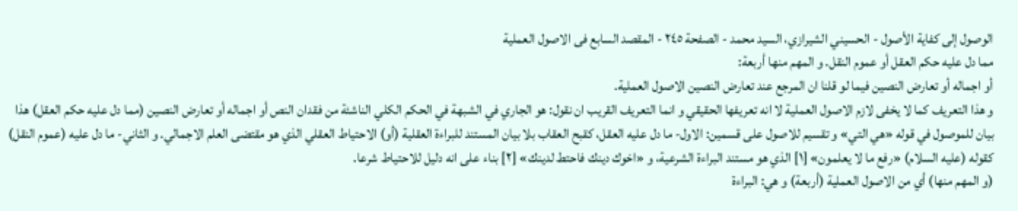الوصول إلى كفاية الأصول - الحسيني الشيرازي، السيد محمد - الصفحة ٢٤٥ - المقصد السابع فى الاصول العملية
مما دل عليه حكم العقل أو عموم النقل. و المهم منها أربعة:
أو اجماله أو تعارض النصين فيما لو قلنا ان المرجع عند تعارض النصين الاصول العملية.
و هذا التعريف كما لا يخفى لازم الاصول العملية لا انه تعريفها الحقيقي و انما التعريف القريب ان نقول: هو الجاري في الشبهة في الحكم الكلي الناشئة من فقدان النص أو اجماله أو تعارض النصين (مما دل عليه حكم العقل) هذا بيان للموصول في قوله «هي التي» و تقسيم للاصول على قسمين: الاول- ما دل عليه العقل، كقبح العقاب بلا بيان المستند للبراءة العقلية (أو) الاحتياط العقلي الذي هو مقتضى العلم الاجمالي. و الثاني- ما دل عليه (عموم النقل) كقوله (عليه السلام) «رفع ما لا يعلمون» [١] الذي هو مستند البراءة الشرعية، و «اخوك دينك فاحتط لدينك» [٢] بناء على انه دليل للاحتياط شرعا.
(و المهم منها) أي من الاصول العملية (أربعة) و هي: البراءة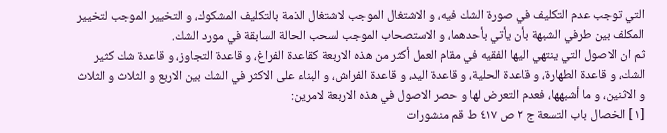التي توجب عدم التكليف في صورة الشك فيه، و الاشتغال الموجب لاشتغال الذمة بالتكليف المشكوك، و التخيير الموجب لتخيير المكلف بين طرفي الشبهة بأن يأتي بأحدهما، و الاستصحاب الموجب لسحب الحالة السابقة في مورد الشك.
ثم ان الاصول التي ينتهي اليها الفقيه في مقام العمل أكثر من هذه الاربعة كقاعدة الفراغ، و قاعدة التجاوز، و قاعدة شك كثير الشك، و قاعدة الطهارة، و قاعدة الحلية، و قاعدة اليد، و قاعدة الفراش، و البناء على الاكثر في الشك بين الاربع و الثلاث و الثلاث و الاثنين، و ما أشبهها، فعدم التعرض لها و حصر الاصول في هذه الاربعة لامرين:
[١] الخصال باب التسعة ج ٢ ص ٤١٧ ط قم منشورات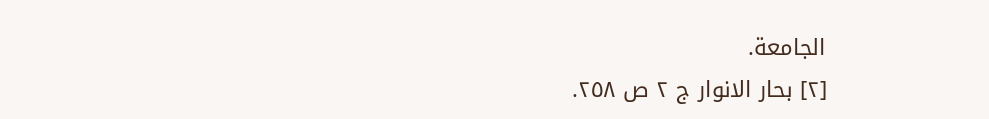الجامعة.
[٢] بحار الانوار ج ٢ ص ٢٥٨.